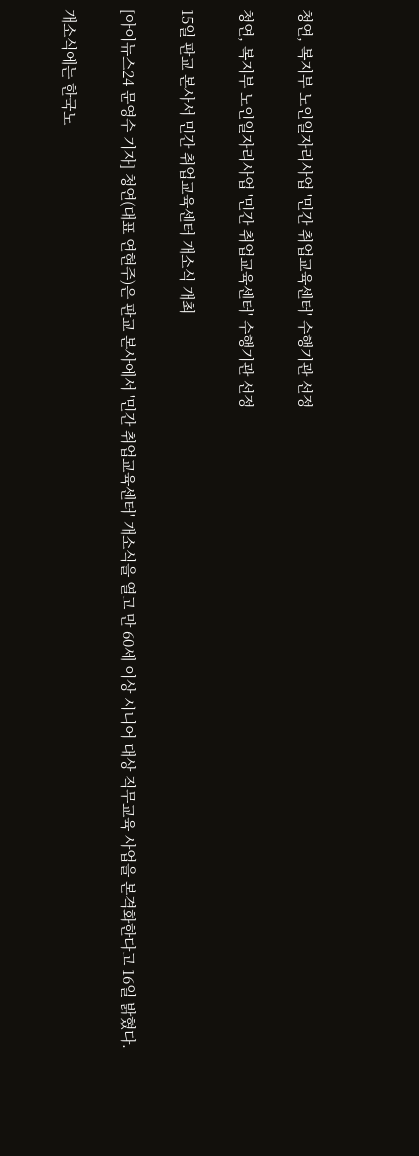청연, 복지부 노인일자리사업 '민간 취업교육센터' 수행기관 선정

청연, 복지부 노인일자리사업 '민간 취업교육센터' 수행기관 선정

15일 판교 본사서 민간 취업교육센터 개소식 개최

[아이뉴스24 문영수 기자] 청연(대표 연현주)은 판교 본사에서 '민간 취업교육센터' 개소식을 열고 만 60세 이상 시니어 대상 직무교육 사업을 본격화한다고 16일 밝혔다.

개소식에는 한국노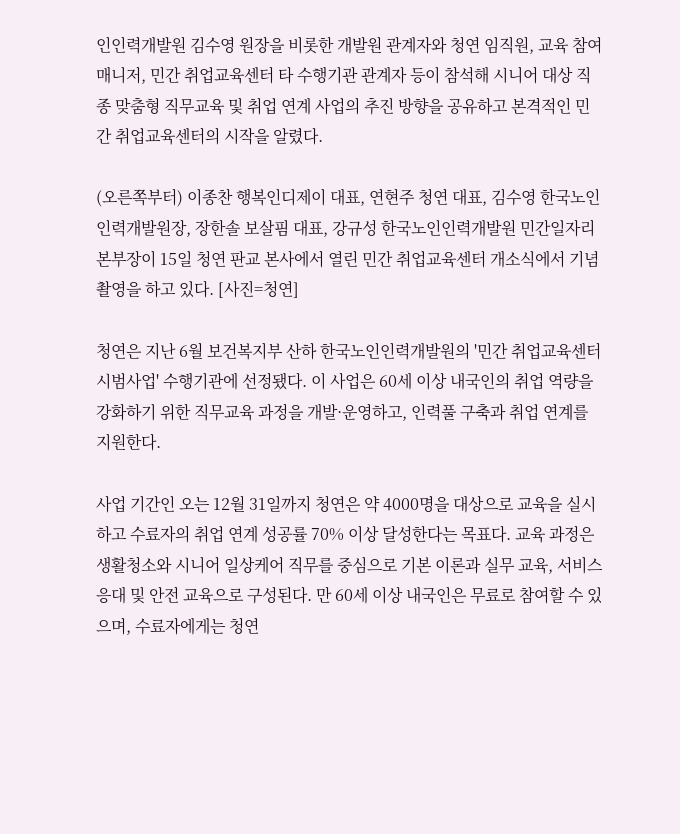인인력개발원 김수영 원장을 비롯한 개발원 관계자와 청연 임직원, 교육 참여 매니저, 민간 취업교육센터 타 수행기관 관계자 등이 참석해 시니어 대상 직종 맞춤형 직무교육 및 취업 연계 사업의 추진 방향을 공유하고 본격적인 민간 취업교육센터의 시작을 알렸다.

(오른쪽부터) 이종찬 행복인디제이 대표, 연현주 청연 대표, 김수영 한국노인인력개발원장, 장한솔 보살핌 대표, 강규성 한국노인인력개발원 민간일자리본부장이 15일 청연 판교 본사에서 열린 민간 취업교육센터 개소식에서 기념촬영을 하고 있다. [사진=청연]

청연은 지난 6월 보건복지부 산하 한국노인인력개발원의 '민간 취업교육센터 시범사업' 수행기관에 선정됐다. 이 사업은 60세 이상 내국인의 취업 역량을 강화하기 위한 직무교육 과정을 개발·운영하고, 인력풀 구축과 취업 연계를 지원한다.

사업 기간인 오는 12월 31일까지 청연은 약 4000명을 대상으로 교육을 실시하고 수료자의 취업 연계 성공률 70% 이상 달성한다는 목표다. 교육 과정은 생활청소와 시니어 일상케어 직무를 중심으로 기본 이론과 실무 교육, 서비스 응대 및 안전 교육으로 구성된다. 만 60세 이상 내국인은 무료로 참여할 수 있으며, 수료자에게는 청연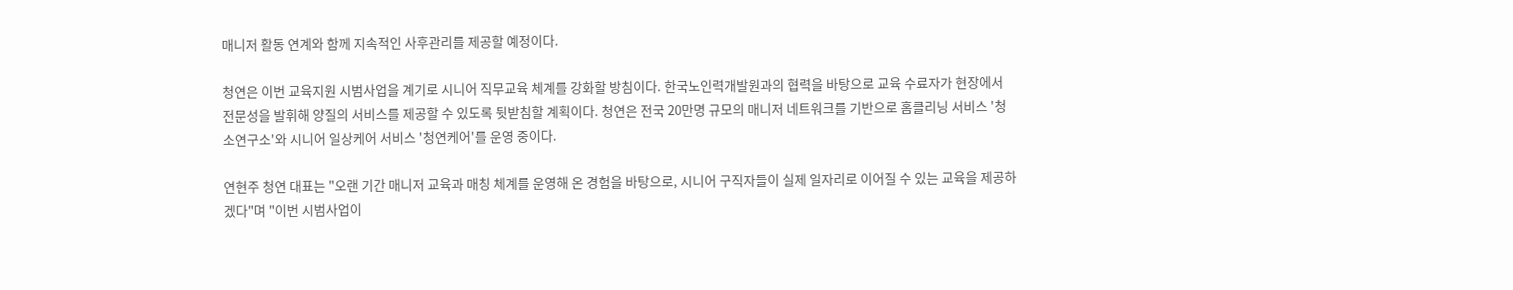매니저 활동 연계와 함께 지속적인 사후관리를 제공할 예정이다.

청연은 이번 교육지원 시범사업을 계기로 시니어 직무교육 체계를 강화할 방침이다. 한국노인력개발원과의 협력을 바탕으로 교육 수료자가 현장에서 전문성을 발휘해 양질의 서비스를 제공할 수 있도록 뒷받침할 계획이다. 청연은 전국 20만명 규모의 매니저 네트워크를 기반으로 홈클리닝 서비스 '청소연구소'와 시니어 일상케어 서비스 '청연케어'를 운영 중이다.

연현주 청연 대표는 "오랜 기간 매니저 교육과 매칭 체계를 운영해 온 경험을 바탕으로, 시니어 구직자들이 실제 일자리로 이어질 수 있는 교육을 제공하겠다"며 "이번 시범사업이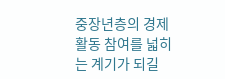중장년층의 경제활동 참여를 넓히는 계기가 되길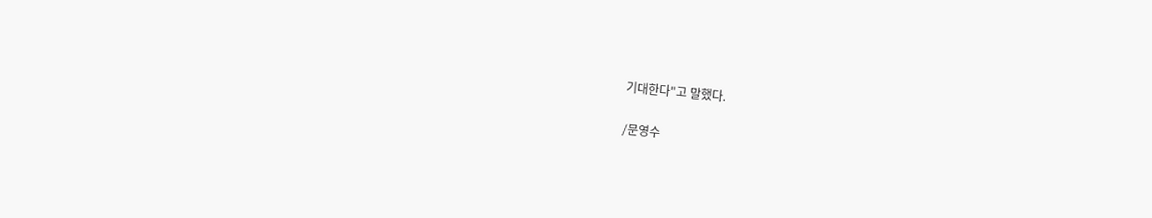기대한다"고 말했다.

/문영수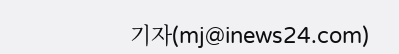기자(mj@inews24.com)